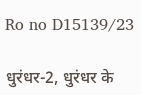Ro no D15139/23

धुरंधर-2, धुरंधर के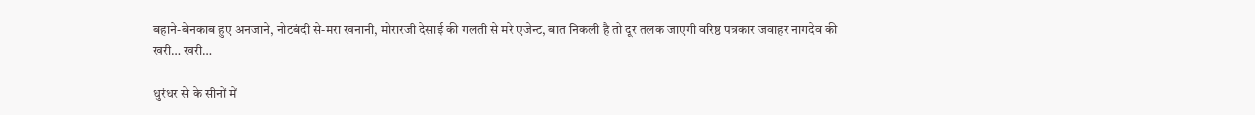बहाने-बेनकाब हुए अनजाने, नोटबंदी से-मरा खनानी, मोरारजी देसाई की गलती से मरे एजेन्ट, बात निकली है तो दूर तलक जाएगी वरिष्ठ पत्रकार जवाहर नागदेव की खरी… खरी…

धुरंधर से के सीनों में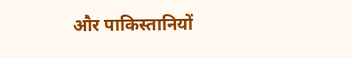और पाकिस्तानियों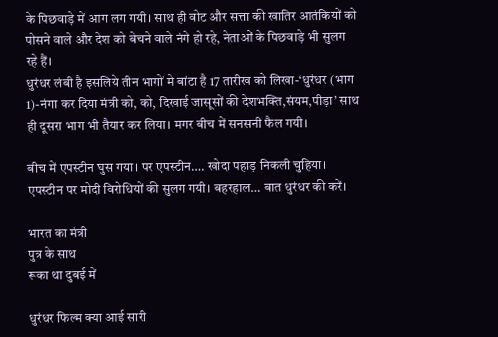के पिछवाड़े में आग लग गयी। साथ ही वोट और सत्ता की खातिर आतंकियों को पोसने वाले और देश को बेचने वाले नंगे हो रहे, नेताओं के पिछवाड़े भी सुलग रहे हैं।
धुरंधर लंबी है इसलिये तीन भागों मे बांटा है 17 तारीख को लिखा-‘धुरंधर (भाग 1)-नंगा कर दिया मंत्री को, को, दिखाई जासूसों की देशभक्ति,संयम,पीड़ा’ साथ ही दूसरा भाग भी तैयार कर लिया। मगर बीच में सनसनी फैल गयी।

बीच में एपस्टीन घुस गया। पर एपस्टीन…. खोदा पहाड़ निकली चुहिया। एपस्टीन पर मोदी विरोधियों की सुलग गयी। बहरहाल… बात धुरंधर की करें।

भारत का मंत्री
पुत्र के साथ
रूका था दुबई में

धुरंधर फिल्म क्या आई सारी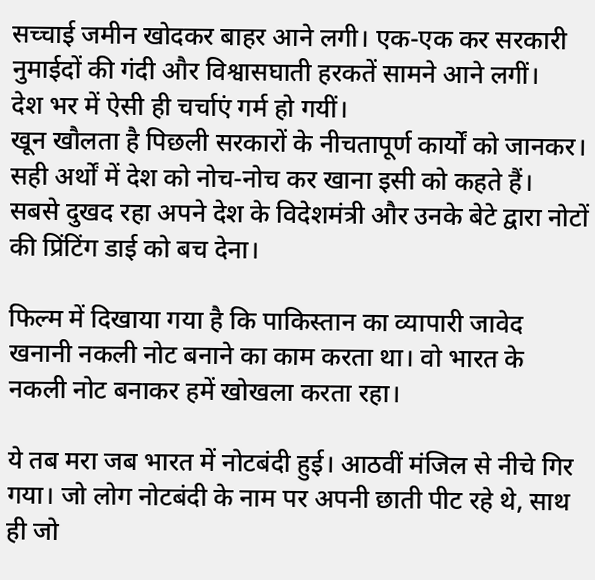सच्चाई जमीन खोदकर बाहर आने लगी। एक-एक कर सरकारी नुमाईदों की गंदी और विश्वासघाती हरकतें सामने आने लगीं।
देश भर में ऐसी ही चर्चाएं गर्म हो गयीं।
खून खौलता है पिछली सरकारों के नीचतापूर्ण कार्यों को जानकर। सही अर्थों में देश को नोच-नोच कर खाना इसी को कहते हैं।
सबसे दुखद रहा अपने देश के विदेशमंत्री और उनके बेटे द्वारा नोटों की प्रिंटिंग डाई को बच देना।

फिल्म में दिखाया गया है कि पाकिस्तान का व्यापारी जावेद खनानी नकली नोट बनाने का काम करता था। वो भारत के नकली नोट बनाकर हमें खोखला करता रहा।

ये तब मरा जब भारत में नोटबंदी हुई। आठवीं मंजिल से नीचे गिर गया। जो लोग नोटबंदी के नाम पर अपनी छाती पीट रहे थे, साथ ही जो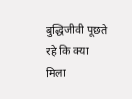बुद्धिजीवी पूछते रहे कि क्या मिला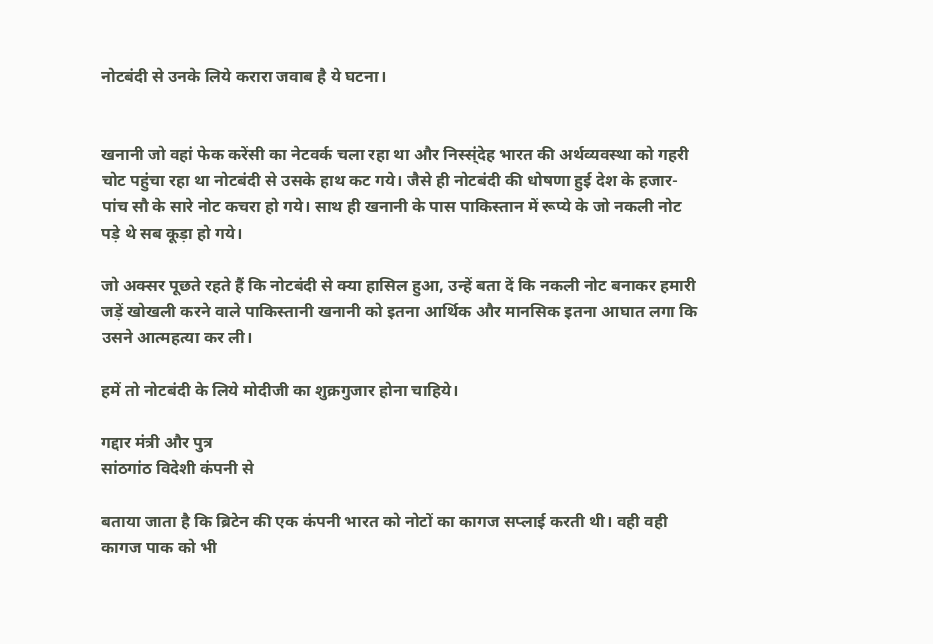नोटबंदी से उनके लिये करारा जवाब है ये घटना।


खनानी जो वहां फेक करेंसी का नेटवर्क चला रहा था और निस्स्ंदेह भारत की अर्थव्यवस्था को गहरी चोट पहुंचा रहा था नोटबंदी से उसके हाथ कट गये। जैसे ही नोटबंदी की धोषणा हुई देश के हजार-पांच सौ के सारे नोट कचरा हो गये। साथ ही खनानी के पास पाकिस्तान में रूप्ये के जो नकली नोट पड़े थे सब कूड़ा हो गये।

जो अक्सर पूछते रहते हैं कि नोटबंदी से क्या हासिल हुआ, उन्हें बता दें कि नकली नोट बनाकर हमारी जड़ें खोखली करने वाले पाकिस्तानी खनानी को इतना आर्थिक और मानसिक इतना आघात लगा कि उसने आत्महत्या कर ली।

हमें तो नोटबंदी के लिये मोदीजी का शुक्रगुजार होना चाहिये।

गद्दार मंत्री और पुत्र
सांठगांठ विदेशी कंपनी से

बताया जाता है कि ब्रिटेन की एक कंपनी भारत को नोटों का कागज सप्लाई करती थी। वही वही कागज पाक को भी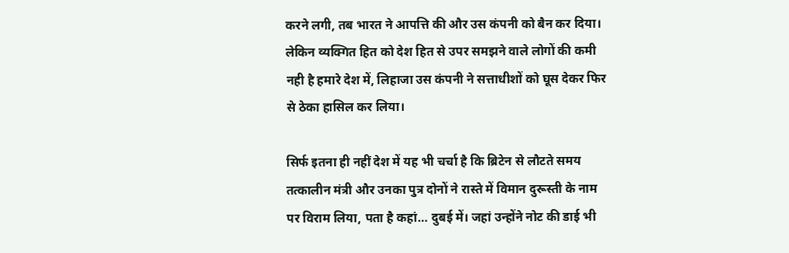करने लगी, तब भारत ने आपत्ति की और उस कंपनी को बैन कर दिया। लेकिन व्यक्गित हित को देश हित से उपर समझने वाले लोगों की कमी नही है हमारे देश में, लिहाजा उस कंपनी ने सत्ताधीशों को घूस देकर फिर से ठेका हासिल कर लिया।

सिर्फ इतना ही नहीं देश में यह भी चर्चा है कि ब्रिटेन से लौटते समय तत्कालीन मंत्री और उनका पुत्र दोनों ने रास्ते में विमान दुरूस्ती के नाम पर विराम लिया, पता है कहां… दुबई में। जहां उन्होंने नोट की डाई भी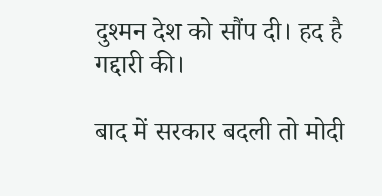दुश्मन देश को सौंप दी। हद है गद्दारी की।

बाद में सरकार बदली तो मोदी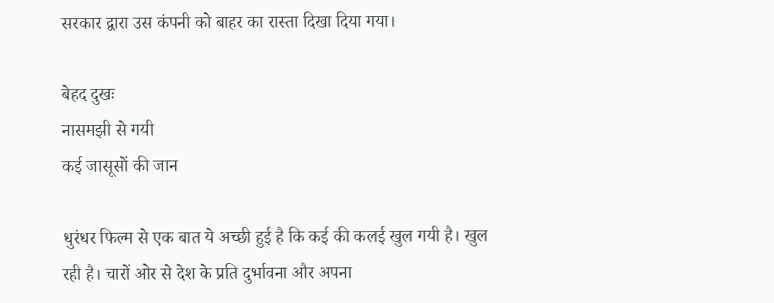सरकार द्वारा उस कंपनी को बाहर का रास्ता दिखा दिया गया।

बेहद दुखः
नासमझी से गयी
कई जासूसों की जान

धुरंधर फिल्म से एक बात ये अच्छी हुई है कि कई की कलई खुल गयी है। खुल रही है। चारों ओर से देश के प्रति दुर्भावना और अपना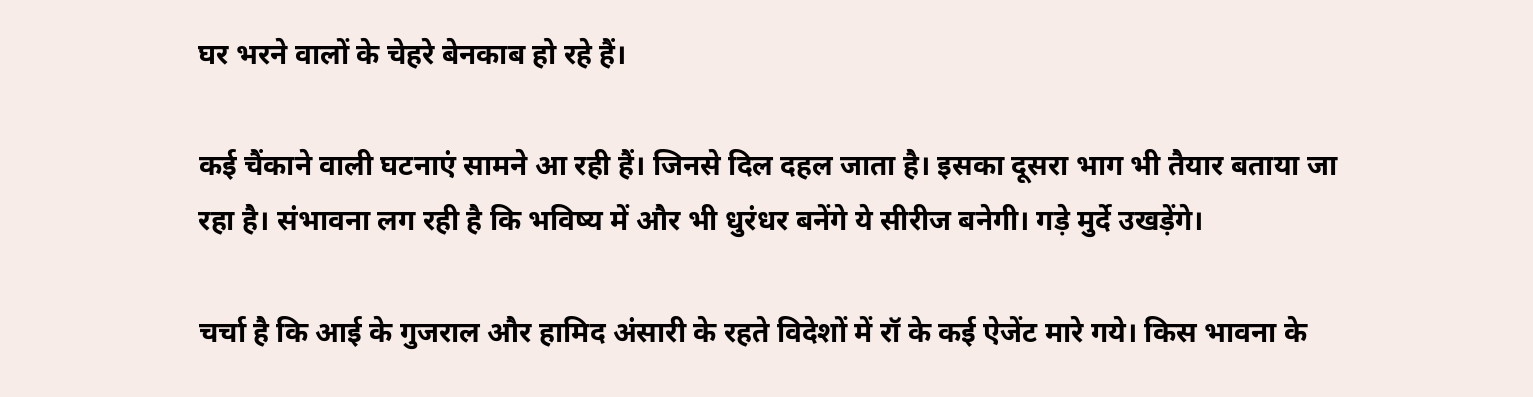घर भरने वालों के चेहरे बेनकाब हो रहे हैं।

कई चैंकाने वाली घटनाएं सामने आ रही हैं। जिनसे दिल दहल जाता है। इसका दूसरा भाग भी तैयार बताया जा रहा है। संभावना लग रही है कि भविष्य में और भी धुरंधर बनेंगे ये सीरीज बनेगी। गड़े मुर्दे उखड़ेंगे।

चर्चा है कि आई के गुजराल और हामिद अंसारी के रहते विदेशों में रॉ के कई ऐजेंट मारे गये। किस भावना के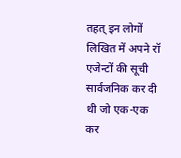तहत् इन लोगों लिखित में अपने रॉ एजेन्टों की सूची सार्वजनिक कर दी थी जो एक-एक कर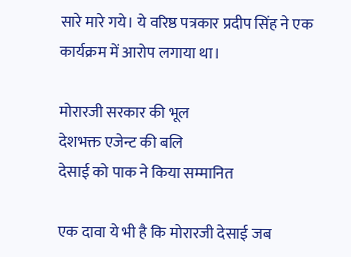सारे मारे गये। ये वरिष्ठ पत्रकार प्रदीप सिंह ने एक कार्यक्रम में आरोप लगाया था।

मोरारजी सरकार की भूल
देशभक्त एजेन्ट की बलि
देसाई को पाक ने किया सम्मानित

एक दावा ये भी है कि मोरारजी देसाई जब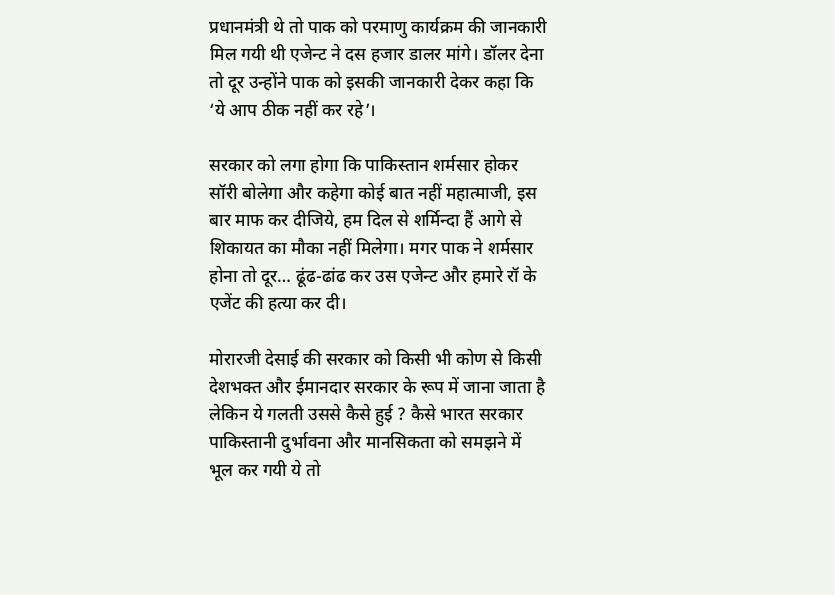प्रधानमंत्री थे तो पाक को परमाणु कार्यक्रम की जानकारी मिल गयी थी एजेन्ट ने दस हजार डालर मांगे। डॉलर देना तो दूर उन्होंने पाक को इसकी जानकारी देकर कहा कि ‘ये आप ठीक नहीं कर रहे’।

सरकार को लगा होगा कि पाकिस्तान शर्मसार होकर सॉरी बोलेगा और कहेगा कोई बात नहीं महात्माजी, इस बार माफ कर दीजिये, हम दिल से शर्मिन्दा हैं आगे से शिकायत का मौका नहीं मिलेगा। मगर पाक ने शर्मसार होना तो दूर… ढूंढ-ढांढ कर उस एजेन्ट और हमारे रॉ के एजेंट की हत्या कर दी।

मोरारजी देसाई की सरकार को किसी भी कोण से किसी देशभक्त और ईमानदार सरकार के रूप में जाना जाता है लेकिन ये गलती उससे कैसे हुई ? कैसे भारत सरकार पाकिस्तानी दुर्भावना और मानसिकता को समझने में भूल कर गयी ये तो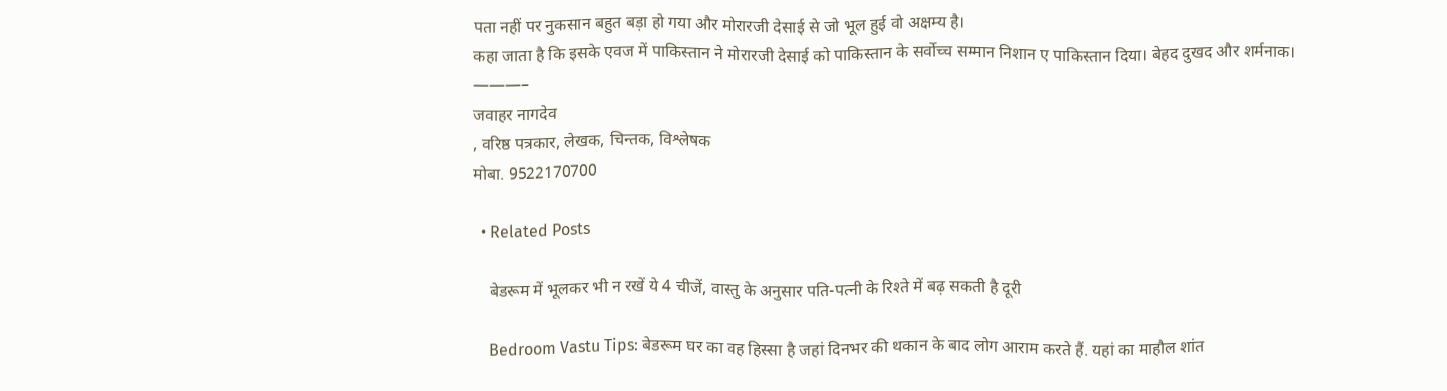पता नहीं पर नुकसान बहुत बड़ा हो गया और मोरारजी देसाई से जो भूल हुई वो अक्षम्य है।
कहा जाता है कि इसके एवज में पाकिस्तान ने मोरारजी देसाई को पाकिस्तान के सर्वोच्च सम्मान निशान ए पाकिस्तान दिया। बेहद दुखद और शर्मनाक।
———–
जवाहर नागदेव
, वरिष्ठ पत्रकार, लेखक, चिन्तक, विश्लेषक
मोबा. 9522170700

  • Related Posts

    बेडरूम में भूलकर भी न रखें ये 4 चीजें, वास्तु के अनुसार पति-पत्नी के रिश्ते में बढ़ सकती है दूरी

    Bedroom Vastu Tips: बेडरूम घर का वह हिस्सा है जहां दिनभर की थकान के बाद लोग आराम करते हैं. यहां का माहौल शांत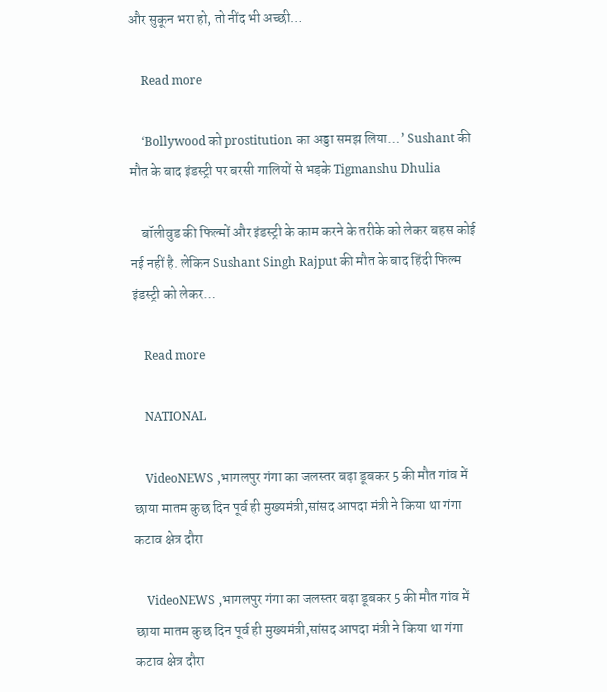और सुकून भरा हो, तो नींद भी अच्छी…

    Read more

    ‘Bollywood को prostitution का अड्डा समझ लिया…’ Sushant की मौत के बाद इंडस्ट्री पर बरसी गालियों से भड़के Tigmanshu Dhulia

    बॉलीवुड की फिल्मों और इंडस्ट्री के काम करने के तरीके को लेकर बहस कोई नई नहीं है. लेकिन Sushant Singh Rajput की मौत के बाद हिंदी फिल्म इंडस्ट्री को लेकर…

    Read more

    NATIONAL

    VideoNEWS ,भागलपुर गंगा का जलस्तर बढ़ा डूबकर 5 की मौत गांव में छाया मातम कुछ दिन पूर्व ही मुख्यमंत्री,सांसद आपदा मंत्री ने किया था गंगा कटाव क्षेत्र दौरा

    VideoNEWS ,भागलपुर गंगा का जलस्तर बढ़ा डूबकर 5 की मौत गांव में छाया मातम कुछ दिन पूर्व ही मुख्यमंत्री,सांसद आपदा मंत्री ने किया था गंगा कटाव क्षेत्र दौरा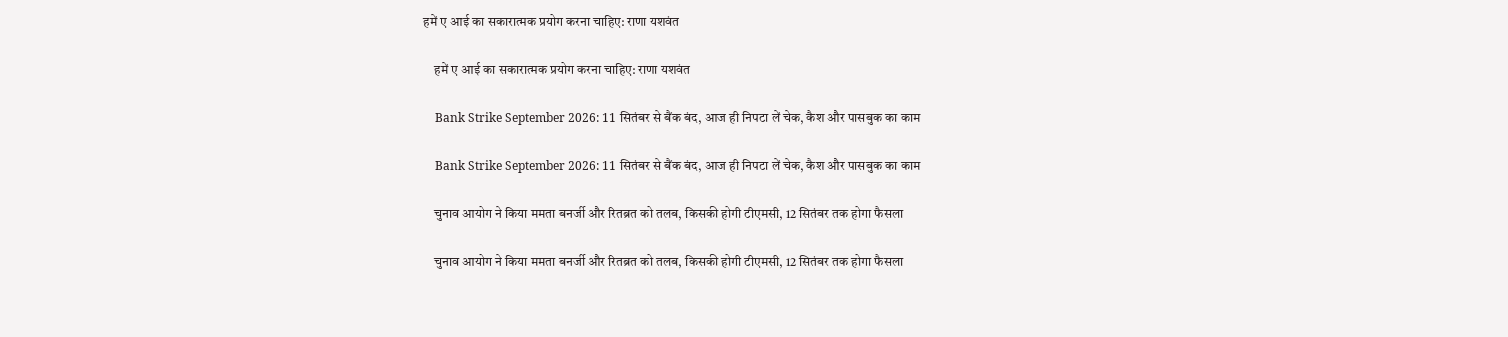हमें ए आई का सकारात्मक प्रयोग करना चाहिए: राणा यशवंत

    हमें ए आई का सकारात्मक प्रयोग करना चाहिए: राणा यशवंत

    Bank Strike September 2026: 11 सितंबर से बैंक बंद, आज ही निपटा लें चेक, कैश और पासबुक का काम

    Bank Strike September 2026: 11 सितंबर से बैंक बंद, आज ही निपटा लें चेक, कैश और पासबुक का काम

    चुनाव आयोग ने किया ममता बनर्जी और रितब्रत को तलब, किसकी होगी टीएमसी, 12 सितंबर तक होगा फैसला

    चुनाव आयोग ने किया ममता बनर्जी और रितब्रत को तलब, किसकी होगी टीएमसी, 12 सितंबर तक होगा फैसला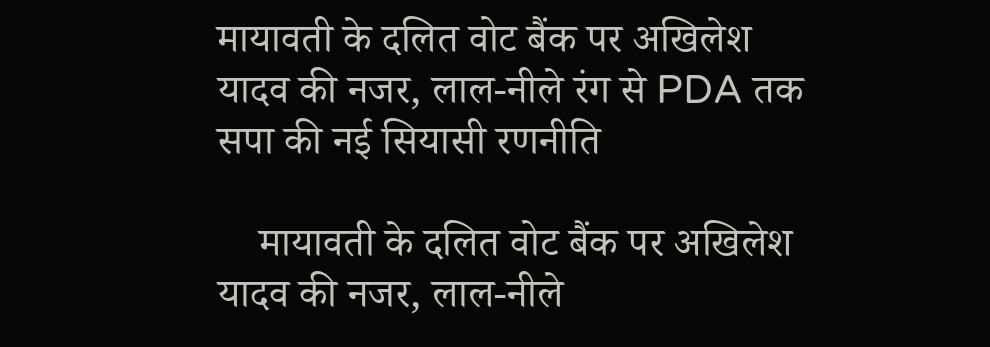मायावती के दलित वोट बैंक पर अखिलेश यादव की नजर, लाल-नीले रंग से PDA तक सपा की नई सियासी रणनीति

    मायावती के दलित वोट बैंक पर अखिलेश यादव की नजर, लाल-नीले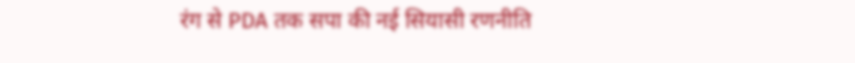रंग से PDA तक सपा की नई सियासी रणनीति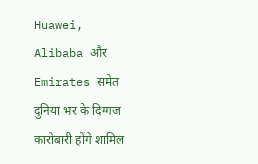Huawei, Alibaba और Emirates समेत दुनिया भर के दिग्गज कारोबारी होंगे शामिल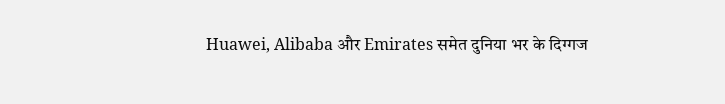Huawei, Alibaba और Emirates समेत दुनिया भर के दिग्गज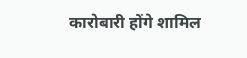कारोबारी होंगे शामिल